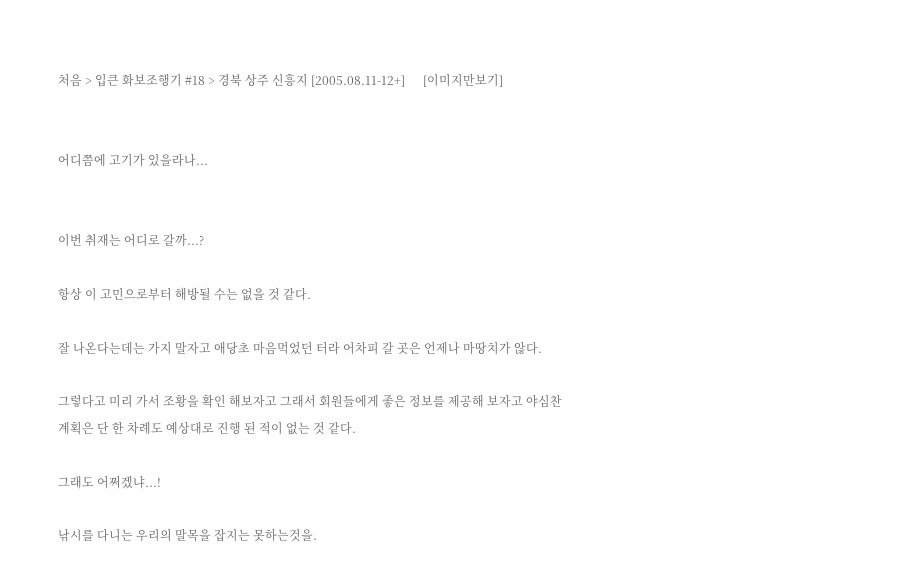처음 > 입큰 화보조행기 #18 > 경북 상주 신흥지 [2005.08.11-12+]      [이미지만보기]


어디쯤에 고기가 있을라나...


이번 취재는 어디로 갈까...?

항상 이 고민으로부터 해방될 수는 없을 것 같다.

잘 나온다는데는 가지 말자고 애당초 마음먹었던 터라 어차피 갈 곳은 언제나 마땅치가 않다.

그렇다고 미리 가서 조황을 확인 해보자고 그래서 회원들에게 좋은 정보를 제공해 보자고 야심찬 계획은 단 한 차례도 예상대로 진행 된 적이 없는 것 같다.

그래도 어쩌겠냐...!

낚시를 다니는 우리의 말목을 잡지는 못하는것을.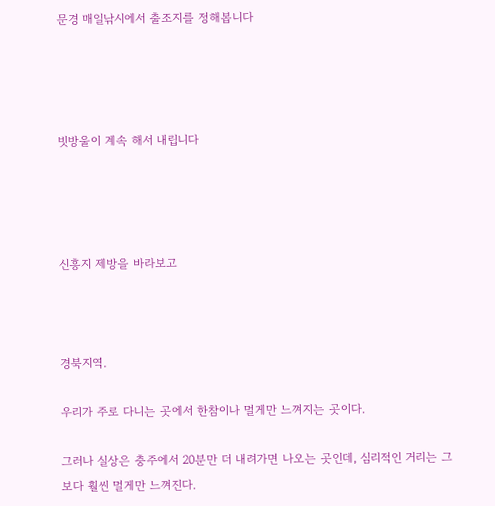문경 매일낚시에서 출조지를 정해봅니다




빗방울이 계속 해서 내립니다




신흥지 제방을 바라보고



경북지역.

우리가 주로 다니는 곳에서 한참이나 멀게만 느껴지는 곳이다.

그러나 실상은 충주에서 20분만 더 내려가면 나오는 곳인데, 심리적인 거리는 그보다 훨씬 멀게만 느껴진다.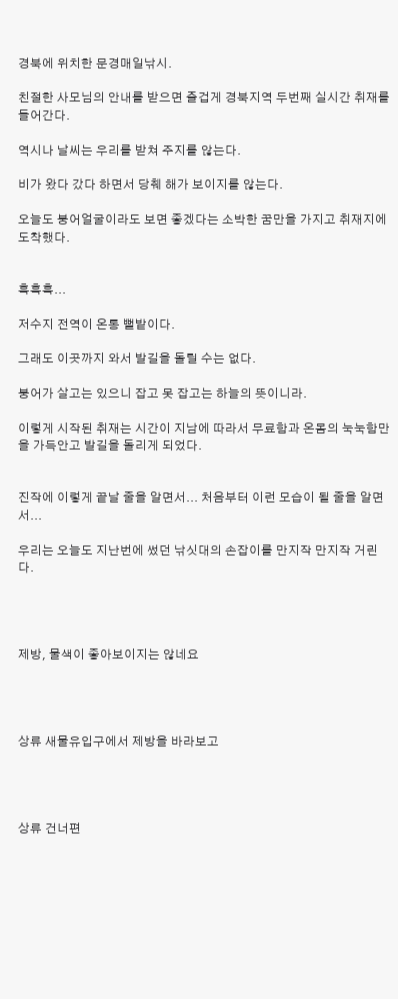경북에 위치한 문경매일낚시.

친절한 사모님의 안내를 받으면 즐겁게 경북지역 두번째 실시간 취재를 들어간다.

역시나 날씨는 우리를 받쳐 주지를 않는다.

비가 왔다 갔다 하면서 당췌 해가 보이지를 않는다.

오늘도 붕어얼굴이라도 보면 좋겠다는 소박한 꿈만을 가지고 취재지에 도착했다.


흑흑흑...

저수지 전역이 온통 뻘밭이다.

그래도 이곳까지 와서 발길을 돌릴 수는 없다.

붕어가 살고는 있으니 잡고 못 잡고는 하늘의 뜻이니라.

이렇게 시작된 취재는 시간이 지남에 따라서 무료함과 온몸의 눅눅함만을 가득안고 발길을 돌리게 되었다.


진작에 이렇게 끝날 줄을 알면서... 처음부터 이런 모습이 될 줄을 알면서...

우리는 오늘도 지난번에 썼던 낚싯대의 손잡이를 만지작 만지작 거린다.




제방, 물색이 좋아보이지는 않네요




상류 새물유입구에서 제방을 바라보고




상류 건너편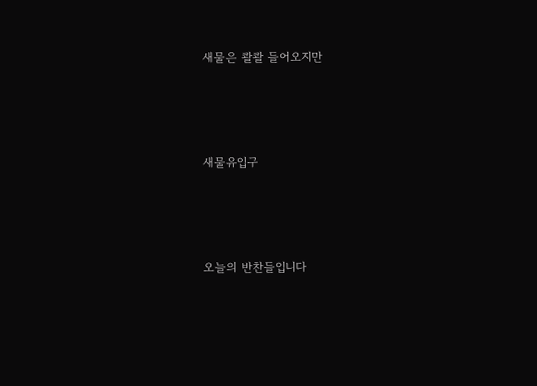새물은 콸콸 들어오지만




새물유입구




오늘의 반찬들입니다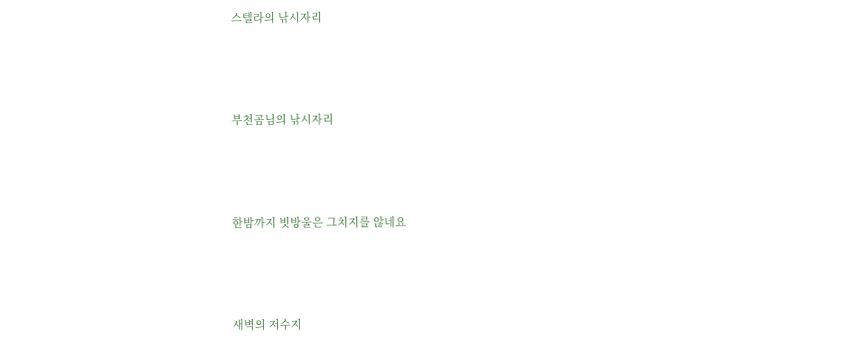스텔라의 낚시자리




부천곰님의 낚시자리




한밤까지 빗방울은 그치지를 않네요




새벽의 저수지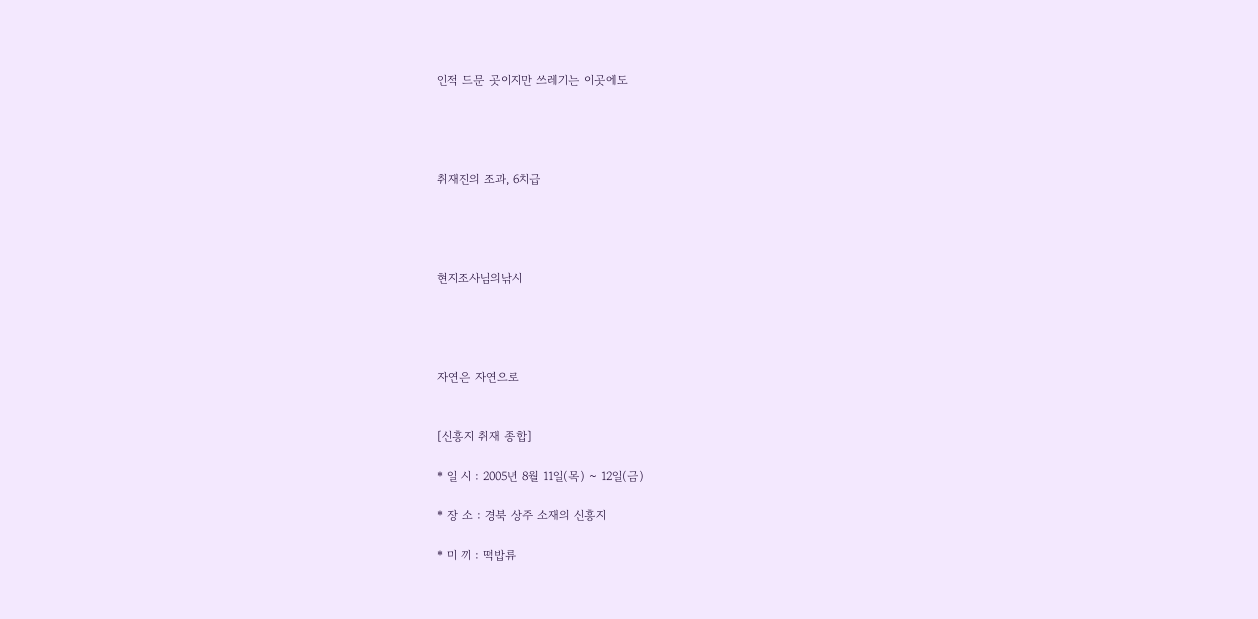인적 드문 곳이지만 쓰레기는 이곳에도




취재진의 조과, 6치급




현지조사님의낚시




자연은 자연으로


[신흥지 취재 종합]

* 일 시 : 2005년 8월 11일(목) ~ 12일(금)

* 장 소 : 경북 상주 소재의 신흥지

* 미 끼 : 떡밥류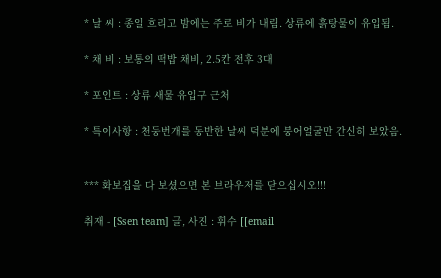* 날 씨 : 종일 흐리고 밤에는 주로 비가 내림. 상류에 흙탕물이 유입됨.

* 채 비 : 보통의 떡밥 채비, 2.5칸 전후 3대

* 포인트 : 상류 새물 유입구 근처

* 특이사항 : 천둥번개를 동반한 날씨 덕분에 붕어얼굴만 간신히 보았음.


*** 화보집을 다 보셨으면 본 브라우저를 닫으십시오!!!

취재 - [Ssen team] 글, 사진 : 휘수 [[email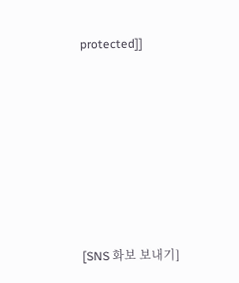protected]]







[SNS 화보 보내기]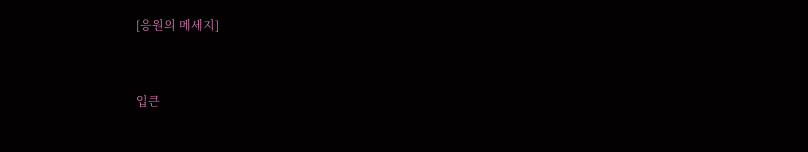[응원의 메세지]


입큰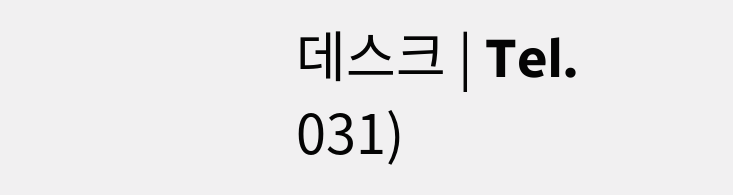데스크 | Tel. 031)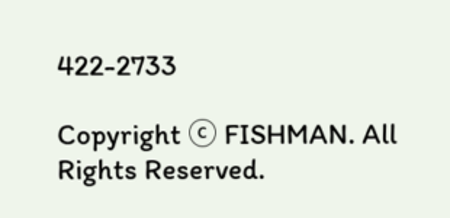422-2733

Copyright ⓒ FISHMAN. All Rights Reserved.